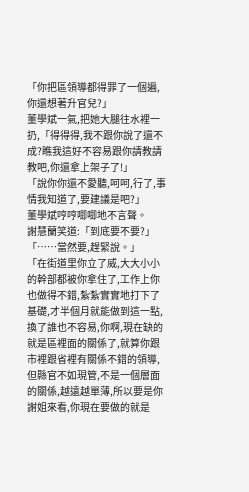「你把區領導都得罪了一個遍,你還想著升官兒?」
董學斌一氣,把她大腿往水裡一扔,「得得得,我不跟你說了還不成?瞧我這好不容易跟你請教請教吧,你還拿上架子了!」
「說你你還不愛聽,呵呵,行了,事情我知道了,要建議是吧?」
董學斌哼哼唧唧地不言聲。
謝慧蘭笑道:「到底要不要?」
「……當然要,趕緊說。」
「在街道里你立了威,大大小小的幹部都被你拿住了,工作上你也做得不錯,紮紮實實地打下了基礎,才半個月就能做到這一點,換了誰也不容易,你啊,現在缺的就是區裡面的關係了,就算你跟市裡跟省裡有關係不錯的領導,但縣官不如現管,不是一個層面的關係,越遠越單薄,所以要是你謝姐來看,你現在要做的就是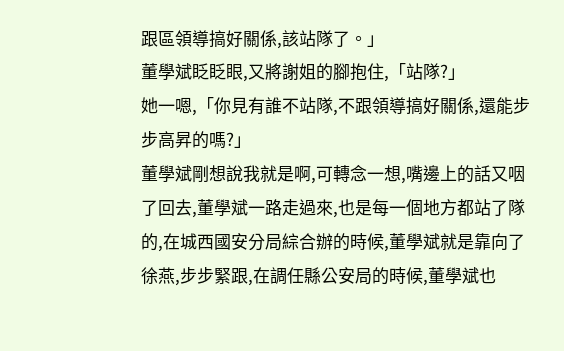跟區領導搞好關係,該站隊了。」
董學斌眨眨眼,又將謝姐的腳抱住,「站隊?」
她一嗯,「你見有誰不站隊,不跟領導搞好關係,還能步步高昇的嗎?」
董學斌剛想說我就是啊,可轉念一想,嘴邊上的話又咽了回去,董學斌一路走過來,也是每一個地方都站了隊的,在城西國安分局綜合辦的時候,董學斌就是靠向了徐燕,步步緊跟,在調任縣公安局的時候,董學斌也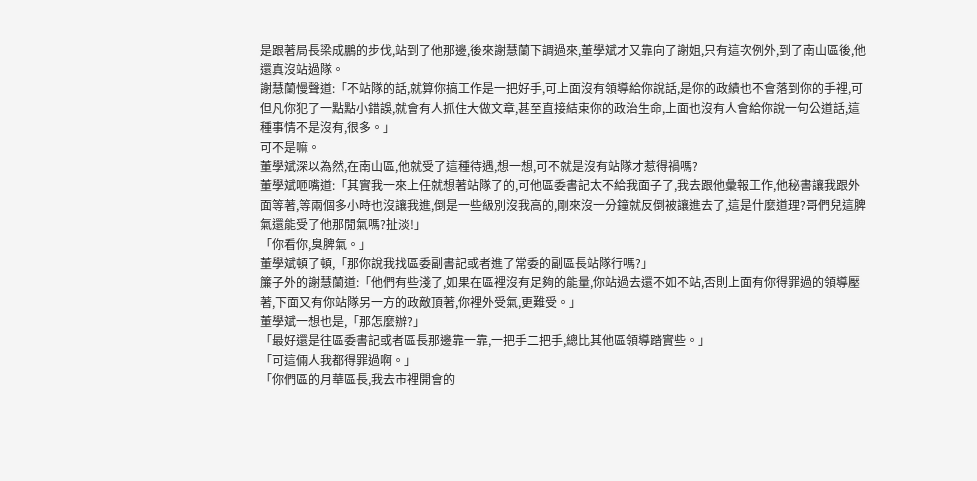是跟著局長梁成鵬的步伐,站到了他那邊,後來謝慧蘭下調過來,董學斌才又靠向了謝姐,只有這次例外,到了南山區後,他還真沒站過隊。
謝慧蘭慢聲道:「不站隊的話,就算你搞工作是一把好手,可上面沒有領導給你說話,是你的政績也不會落到你的手裡,可但凡你犯了一點點小錯誤,就會有人抓住大做文章,甚至直接結束你的政治生命,上面也沒有人會給你說一句公道話,這種事情不是沒有,很多。」
可不是嘛。
董學斌深以為然,在南山區,他就受了這種待遇,想一想,可不就是沒有站隊才惹得禍嗎?
董學斌咂嘴道:「其實我一來上任就想著站隊了的,可他區委書記太不給我面子了,我去跟他彙報工作,他秘書讓我跟外面等著,等兩個多小時也沒讓我進,倒是一些級別沒我高的,剛來沒一分鐘就反倒被讓進去了,這是什麼道理?哥們兒這脾氣還能受了他那閒氣嗎?扯淡!」
「你看你,臭脾氣。」
董學斌頓了頓,「那你說我找區委副書記或者進了常委的副區長站隊行嗎?」
簾子外的謝慧蘭道:「他們有些淺了,如果在區裡沒有足夠的能量,你站過去還不如不站,否則上面有你得罪過的領導壓著,下面又有你站隊另一方的政敵頂著,你裡外受氣,更難受。」
董學斌一想也是,「那怎麼辦?」
「最好還是往區委書記或者區長那邊靠一靠,一把手二把手,總比其他區領導踏實些。」
「可這倆人我都得罪過啊。」
「你們區的月華區長,我去市裡開會的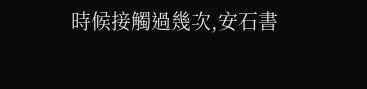時候接觸過幾次,安石書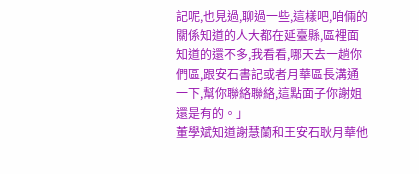記呢,也見過,聊過一些,這樣吧,咱倆的關係知道的人大都在延臺縣,區裡面知道的還不多,我看看,哪天去一趟你們區,跟安石書記或者月華區長溝通一下,幫你聯絡聯絡,這點面子你謝姐還是有的。」
董學斌知道謝慧蘭和王安石耿月華他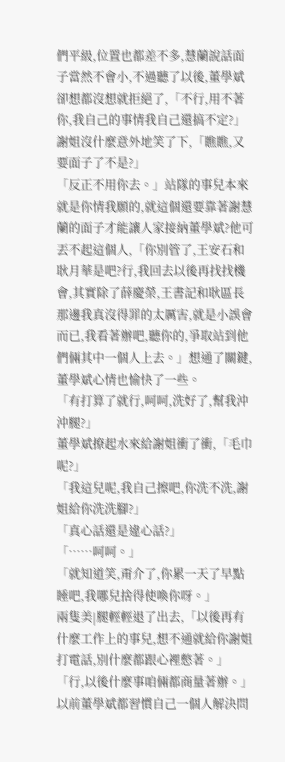們平級,位置也都差不多,慧蘭說話面子當然不會小,不過聽了以後,董學斌卻想都沒想就拒絕了,「不行,用不著你,我自己的事情我自己還搞不定?」
謝姐沒什麼意外地笑了下,「瞧瞧,又要面子了不是?」
「反正不用你去。」站隊的事兒本來就是你情我願的,就這個還要靠著謝慧蘭的面子才能讓人家接納董學斌?他可丟不起這個人,「你別管了,王安石和耿月華是吧?行,我回去以後再找找機會,其實除了薛慶榮,王書記和耿區長那邊我真沒得罪的太厲害,就是小誤會而已,我看著辦吧,聽你的,爭取站到他們倆其中一個人上去。」想通了關鍵,董學斌心情也愉快了一些。
「有打算了就行,呵呵,洗好了,幫我沖沖腿?」
董學斌撩起水來給謝姐衝了衝,「毛巾呢?」
「我這兒呢,我自己擦吧,你洗不洗,謝姐給你洗洗腳?」
「真心話還是違心話?」
「……呵呵。」
「就知道笑,甭介了,你累一天了早點睡吧,我哪兒捨得使喚你呀。」
兩隻美|腿輕輕退了出去,「以後再有什麼工作上的事兒,想不通就給你謝姐打電話,別什麼都跟心裡憋著。」
「行,以後什麼事咱倆都商量著辦。」
以前董學斌都習慣自己一個人解決問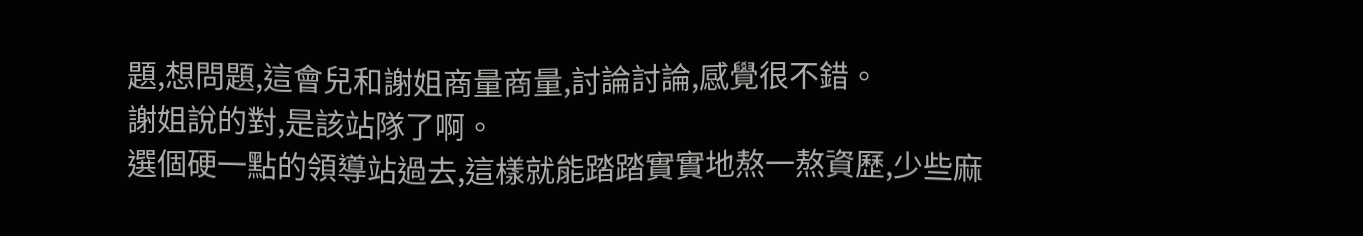題,想問題,這會兒和謝姐商量商量,討論討論,感覺很不錯。
謝姐說的對,是該站隊了啊。
選個硬一點的領導站過去,這樣就能踏踏實實地熬一熬資歷,少些麻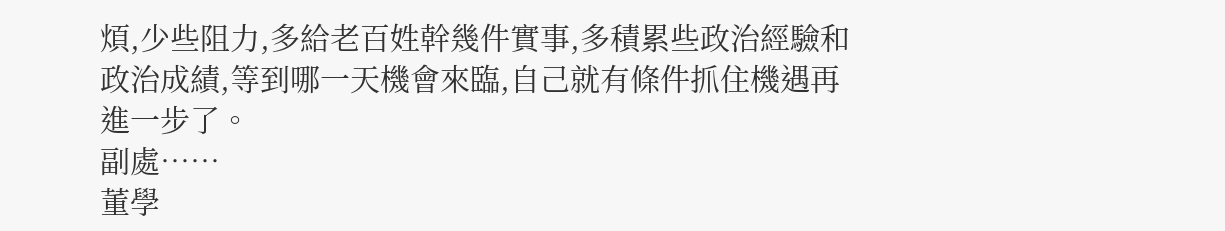煩,少些阻力,多給老百姓幹幾件實事,多積累些政治經驗和政治成績,等到哪一天機會來臨,自己就有條件抓住機遇再進一步了。
副處……
董學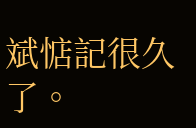斌惦記很久了。